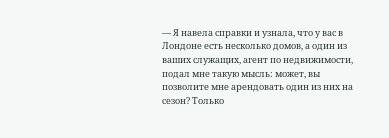— Я навела справки и узнала, что у вас в Лондоне есть несколько домов, а один из ваших служащих, агент по недвижимости, подал мне такую мысль: может, вы позволите мне арендовать один из них на сезон? Только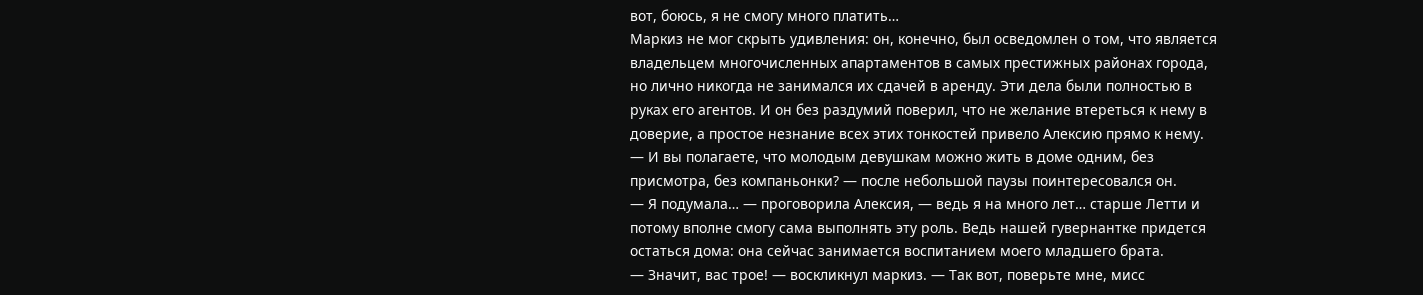вот, боюсь, я не смогу много платить…
Маркиз не мог скрыть удивления: он, конечно, был осведомлен о том, что является владельцем многочисленных апартаментов в самых престижных районах города, но лично никогда не занимался их сдачей в аренду. Эти дела были полностью в руках его агентов. И он без раздумий поверил, что не желание втереться к нему в доверие, а простое незнание всех этих тонкостей привело Алексию прямо к нему.
— И вы полагаете, что молодым девушкам можно жить в доме одним, без присмотра, без компаньонки? — после небольшой паузы поинтересовался он.
— Я подумала… — проговорила Алексия, — ведь я на много лет… старше Летти и потому вполне смогу сама выполнять эту роль. Ведь нашей гувернантке придется остаться дома: она сейчас занимается воспитанием моего младшего брата.
— Значит, вас трое! — воскликнул маркиз. — Так вот, поверьте мне, мисс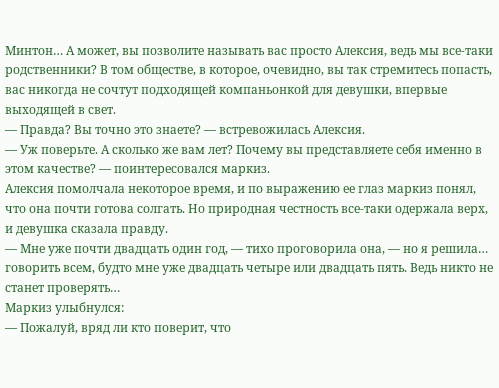Минтон… А может, вы позволите называть вас просто Алексия, ведь мы все-таки родственники? В том обществе, в которое, очевидно, вы так стремитесь попасть, вас никогда не сочтут подходящей компаньонкой для девушки, впервые выходящей в свет.
— Правда? Вы точно это знаете? — встревожилась Алексия.
— Уж поверьте. А сколько же вам лет? Почему вы представляете себя именно в этом качестве? — поинтересовался маркиз.
Алексия помолчала некоторое время, и по выражению ее глаз маркиз понял, что она почти готова солгать. Но природная честность все-таки одержала верх, и девушка сказала правду.
— Мне уже почти двадцать один год, — тихо проговорила она, — но я решила… говорить всем, будто мне уже двадцать четыре или двадцать пять. Ведь никто не станет проверять…
Маркиз улыбнулся:
— Пожалуй, вряд ли кто поверит, что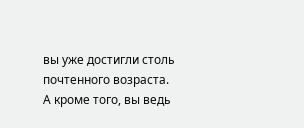вы уже достигли столь почтенного возраста. А кроме того, вы ведь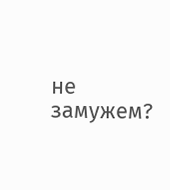не замужем?